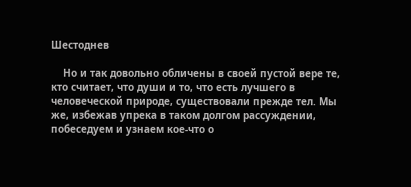Шестоднев

    Но и так довольно обличены в своей пустой вере те, кто считает, что души и то, что есть лучшего в человеческой природе, существовали прежде тел. Мы же, избежав упрека в таком долгом рассуждении, побеседуем и узнаем кое-что о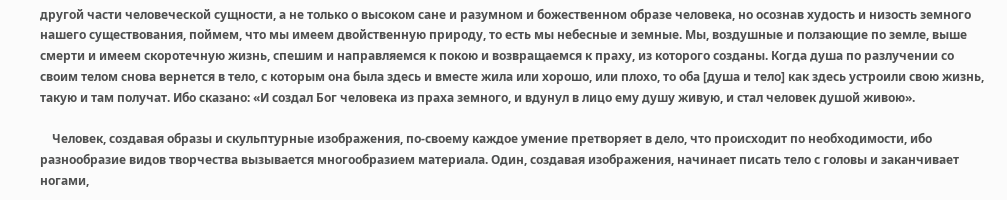другой части человеческой сущности, а не только о высоком сане и разумном и божественном образе человека, но осознав худость и низость земного нашего существования, поймем, что мы имеем двойственную природу, то есть мы небесные и земные. Мы, воздушные и ползающие по земле, выше смерти и имеем скоротечную жизнь, спешим и направляемся к покою и возвращаемся к праху, из которого созданы. Когда душа по разлучении со своим телом снова вернется в тело, с которым она была здесь и вместе жила или хорошо, или плохо, то оба [душа и тело] как здесь устроили свою жизнь, такую и там получат. Ибо сказано: «И создал Бог человека из праха земного, и вдунул в лицо ему душу живую, и стал человек душой живою».

    Человек, создавая образы и скульптурные изображения, по-своему каждое умение претворяет в дело, что происходит по необходимости, ибо разнообразие видов творчества вызывается многообразием материала. Один, создавая изображения, начинает писать тело с головы и заканчивает ногами,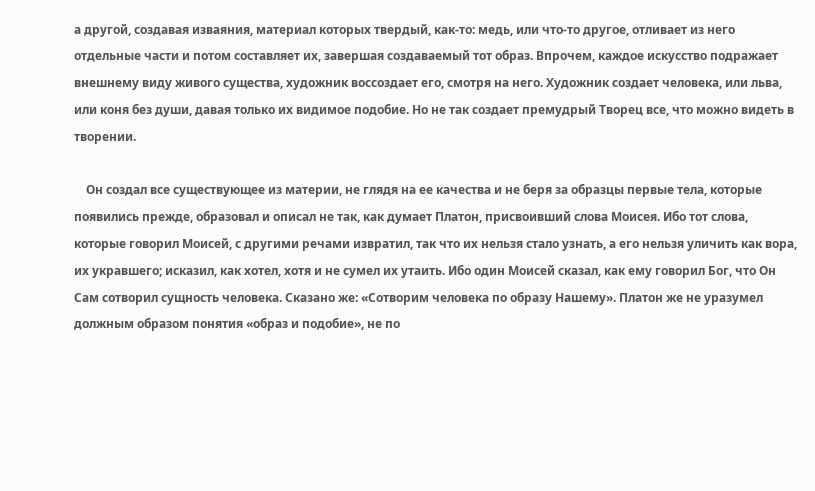а другой, создавая изваяния, материал которых твердый, как-то: медь, или что-то другое, отливает из него отдельные части и потом составляет их, завершая создаваемый тот образ. Впрочем, каждое искусство подражает внешнему виду живого существа, художник воссоздает его, смотря на него. Художник создает человека, или льва, или коня без души, давая только их видимое подобие. Но не так создает премудрый Творец все, что можно видеть в творении.

    Он создал все существующее из материи, не глядя на ее качества и не беря за образцы первые тела, которые появились прежде, образовал и описал не так, как думает Платон, присвоивший слова Моисея. Ибо тот слова, которые говорил Моисей, с другими речами извратил, так что их нельзя стало узнать, а его нельзя уличить как вора, их укравшего; исказил, как хотел, хотя и не сумел их утаить. Ибо один Моисей сказал, как ему говорил Бог, что Он Сам сотворил сущность человека. Сказано же: «Сотворим человека по образу Нашему». Платон же не уразумел должным образом понятия «образ и подобие», не по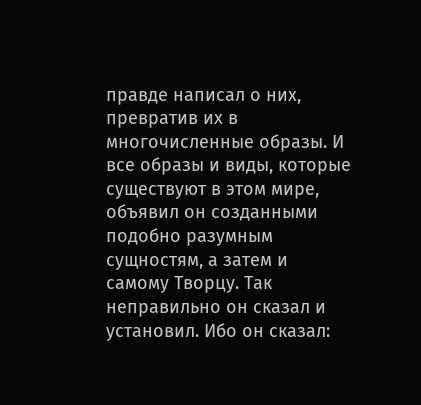правде написал о них, превратив их в многочисленные образы. И все образы и виды, которые существуют в этом мире, объявил он созданными подобно разумным сущностям, а затем и самому Творцу. Так неправильно он сказал и установил. Ибо он сказал: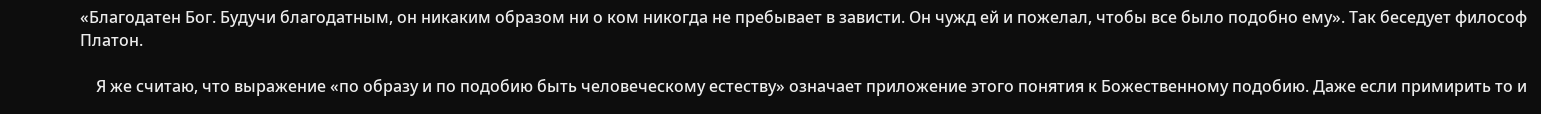«Благодатен Бог. Будучи благодатным, он никаким образом ни о ком никогда не пребывает в зависти. Он чужд ей и пожелал, чтобы все было подобно ему». Так беседует философ Платон.

    Я же считаю, что выражение «по образу и по подобию быть человеческому естеству» означает приложение этого понятия к Божественному подобию. Даже если примирить то и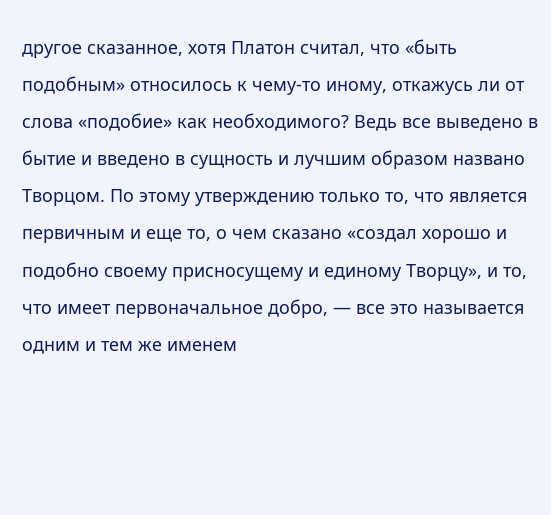другое сказанное, хотя Платон считал, что «быть подобным» относилось к чему-то иному, откажусь ли от слова «подобие» как необходимого? Ведь все выведено в бытие и введено в сущность и лучшим образом названо Творцом. По этому утверждению только то, что является первичным и еще то, о чем сказано «создал хорошо и подобно своему присносущему и единому Творцу», и то, что имеет первоначальное добро, — все это называется одним и тем же именем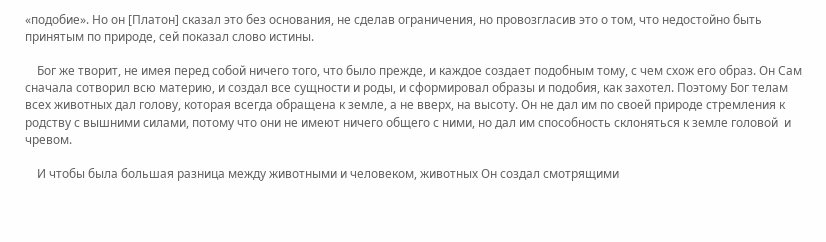«подобие». Но он [Платон] сказал это без основания, не сделав ограничения, но провозгласив это о том, что недостойно быть принятым по природе, сей показал слово истины.

    Бог же творит, не имея перед собой ничего того, что было прежде, и каждое создает подобным тому, с чем схож его образ. Он Сам сначала сотворил всю материю, и создал все сущности и роды, и сформировал образы и подобия, как захотел. Поэтому Бог телам всех животных дал голову, которая всегда обращена к земле, а не вверх, на высоту. Он не дал им по своей природе стремления к родству с вышними силами, потому что они не имеют ничего общего с ними, но дал им способность склоняться к земле головой  и чревом.

    И чтобы была большая разница между животными и человеком, животных Он создал смотрящими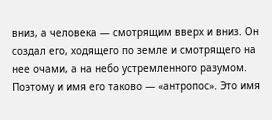вниз, а человека — смотрящим вверх и вниз. Он создал его, ходящего по земле и смотрящего на нее очами, а на небо устремленного разумом. Поэтому и имя его таково — «антропос». Это имя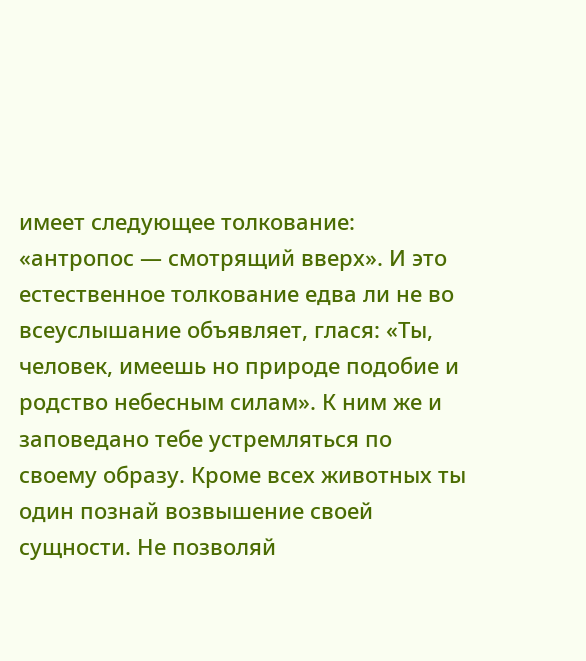имеет следующее толкование: «антропос — смотрящий вверх». И это естественное толкование едва ли не во всеуслышание объявляет, глася: «Ты, человек, имеешь но природе подобие и родство небесным силам». К ним же и заповедано тебе устремляться по своему образу. Кроме всех животных ты один познай возвышение своей сущности. Не позволяй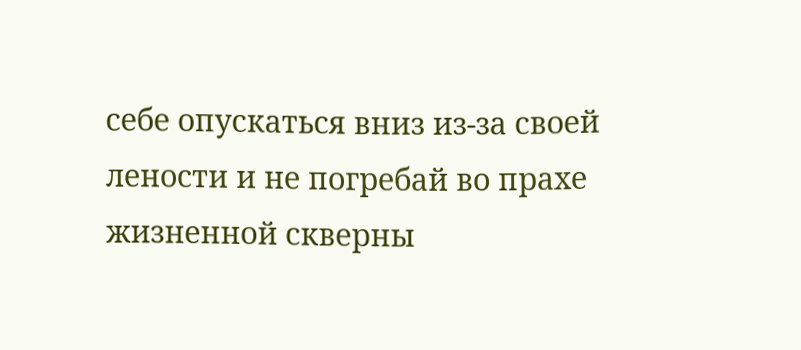себе опускаться вниз из-за своей лености и не погребай во прахе жизненной скверны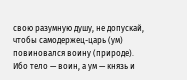свою разумную душу, не допускай, чтобы самодержец-царь (ум) повиновался воину (природе). Ибо тело — воин, а ум — князь и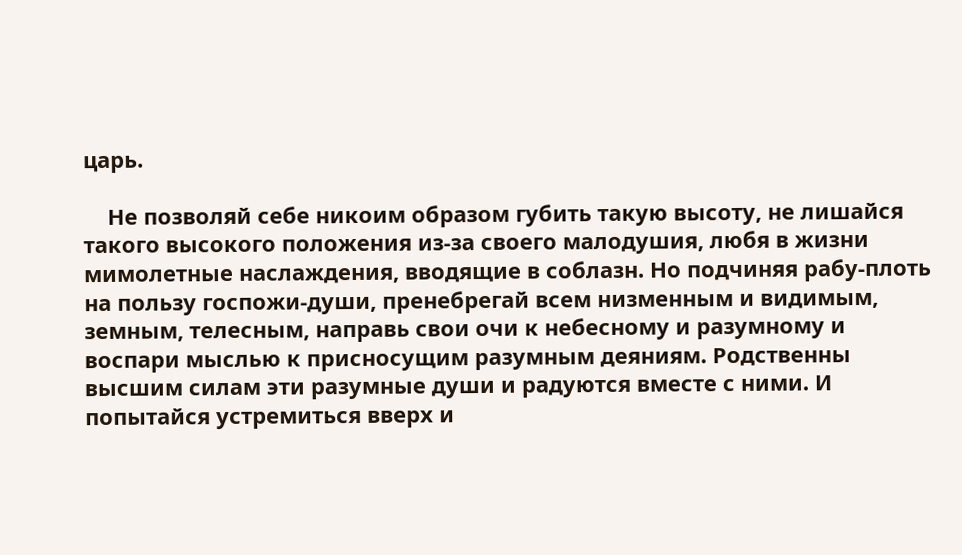царь.

    Не позволяй себе никоим образом губить такую высоту, не лишайся такого высокого положения из-за своего малодушия, любя в жизни мимолетные наслаждения, вводящие в соблазн. Но подчиняя рабу-плоть на пользу госпожи-души, пренебрегай всем низменным и видимым, земным, телесным, направь свои очи к небесному и разумному и воспари мыслью к присносущим разумным деяниям. Родственны высшим силам эти разумные души и радуются вместе с ними. И попытайся устремиться вверх и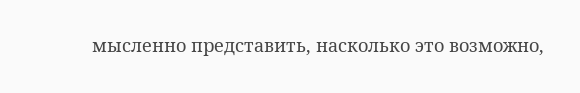мысленно представить, насколько это возможно,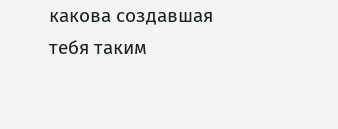какова создавшая тебя таким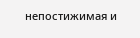непостижимая и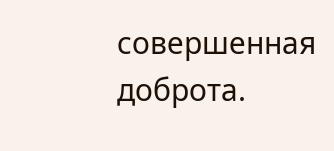совершенная доброта.